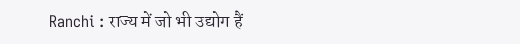Ranchi : राज्य में जो भी उद्योग हैं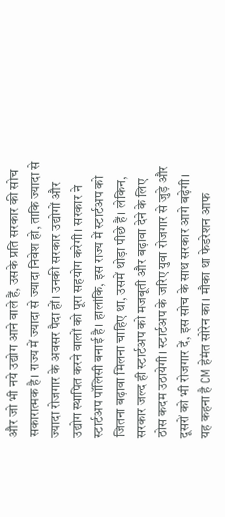और जो भी नये उद्योग आने वाले हैं, उसके प्रति सरकार की सोच सकारात्मक है। राज्य में ज्यादा से ज्यादा निवेश हो, ताकि ज्यादा से ज्यादा रोजगार के अवसर पैदा हों। उनकी सरकार उद्योगों और उद्योग स्थापित करने वालों को पूरा सहयोग करेगी। सरकार ने स्टार्टअप पॉलिसी बनाई है। हालांकि, इस राज्य में स्टार्टअप को जितना बढ़ावा मिलना चाहिए था, उसमें थोड़ा पीछे हैं। लेकिन, सरकार जल्द ही स्टार्टअप को मजबूती और बढ़ावा देने के लिए ठोस कदम उठायेगी। स्टार्टअप के जरिए युवा रोजगार से जुड़े और दूसरों को भी रोजगार दें, इस सोच के साथ सरकार आगे बढ़ेगी। यह कहना है CM हेमंत सोरेन का। मौका था फेडरेशन आफ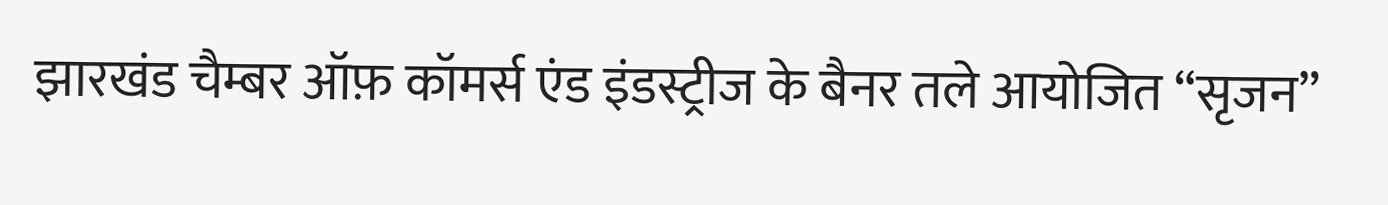झारखंड चैम्बर ऑफ़ कॉमर्स एंड इंडस्ट्रीज के बैनर तले आयोजित “सृजन”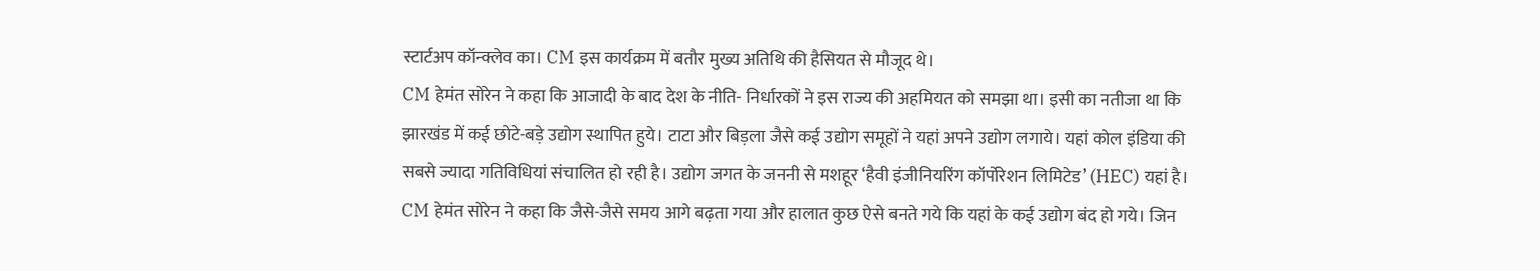स्टार्टअप कॉन्क्लेव का। CM इस कार्यक्रम में बतौर मुख्य अतिथि की हैसियत से मौजूद थे।
CM हेमंत सोरेन ने कहा कि आजादी के बाद देश के नीति- निर्धारकों ने इस राज्य की अहमियत को समझा था। इसी का नतीजा था कि झारखंड में कई छोटे-बड़े उद्योग स्थापित हुये। टाटा और बिड़ला जैसे कई उद्योग समूहों ने यहां अपने उद्योग लगाये। यहां कोल इंडिया की सबसे ज्यादा गतिविधियां संचालित हो रही है। उद्योग जगत के जननी से मशहूर ‘हैवी इंजीनियरिंग कॉर्पोरेशन लिमिटेड’ (HEC) यहां है। CM हेमंत सोरेन ने कहा कि जैसे-जैसे समय आगे बढ़ता गया और हालात कुछ ऐसे बनते गये कि यहां के कई उद्योग बंद हो गये। जिन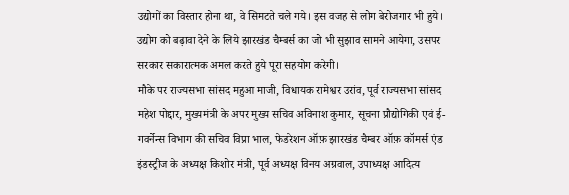उद्योगों का विस्तार होना था, वे सिमटते चले गये। इस वजह से लोग बेरोजगार भी हुये। उद्योग को बढ़ावा देने के लिये झारखंड चैम्बर्स का जो भी सुझाव सामने आयेगा, उसपर सरकार सकारात्मक अमल करते हुये पूरा सहयोग करेगी।
मौके पर राज्यसभा सांसद महुआ माजी, विधायक रामेश्वर उरांव, पूर्व राज्यसभा सांसद महेश पोद्दार, मुख्यमंत्री के अपर मुख्य सचिव अविनाश कुमार, सूचना प्रौद्योगिकी एवं ई-गवर्नेन्स विभाग की सचिव विप्रा भाल, फेडरेशन ऑफ़ झारखंड चैम्बर ऑफ़ कॉमर्स एंड इंडस्ट्रीज के अध्यक्ष किशोर मंत्री, पूर्व अध्यक्ष विनय अग्रवाल, उपाध्यक्ष आदित्य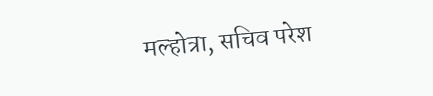मल्होत्रा, सचिव परेश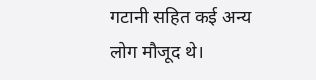गटानी सहित कई अन्य लोग मौजूद थे।